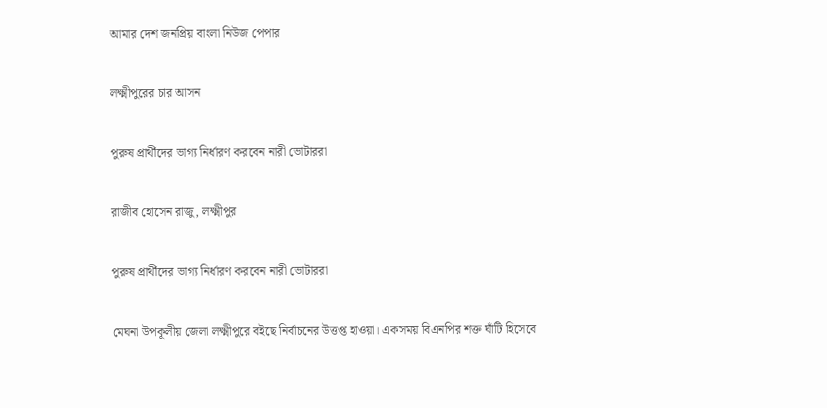আমার দেশ জনপ্রিয় বাংলা নিউজ পেপার

লক্ষ্মীপুরের চার আসন

পুরুষ প্রার্থীদের ভাগ্য নির্ধারণ করবেন নারী ভোটাররা

রাজীব হোসেন রাজু, লক্ষ্মীপুর

পুরুষ প্রার্থীদের ভাগ্য নির্ধারণ করবেন নারী ভোটাররা

মেঘনা উপকূলীয় জেলা লক্ষ্মীপুরে বইছে নির্বাচনের উত্তপ্ত হাওয়া। একসময় বিএনপির শক্ত ঘাঁটি হিসেবে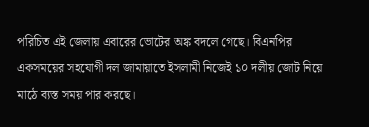পরিচিত এই জেলায় এবারের ভোটের অঙ্ক বদলে গেছে। বিএনপির একসময়ের সহযোগী দল জামায়াতে ইসলামী নিজেই ১০ দলীয় জোট নিয়ে মাঠে ব্যস্ত সময় পার করছে।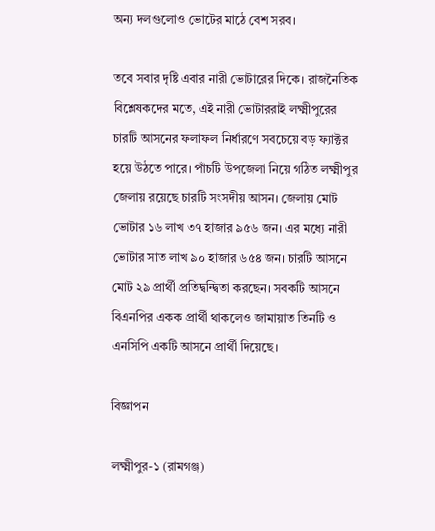অন্য দলগুলোও ভোটের মাঠে বেশ সরব।

তবে সবার দৃষ্টি এবার নারী ভোটারের দিকে। রাজনৈতিক বিশ্লেষকদের মতে, এই নারী ভোটাররাই লক্ষ্মীপুরের চারটি আসনের ফলাফল নির্ধারণে সবচেয়ে বড় ফ্যাক্টর হয়ে উঠতে পারে। পাঁচটি উপজেলা নিয়ে গঠিত লক্ষ্মীপুর জেলায় রয়েছে চারটি সংসদীয় আসন। জেলায় মোট ভোটার ১৬ লাখ ৩৭ হাজার ৯৫৬ জন। এর মধ্যে নারী ভোটার সাত লাখ ৯০ হাজার ৬৫৪ জন। চারটি আসনে মোট ২৯ প্রার্থী প্রতিদ্বন্দ্বিতা করছেন। সবকটি আসনে বিএনপির একক প্রার্থী থাকলেও জামায়াত তিনটি ও এনসিপি একটি আসনে প্রার্থী দিয়েছে।

বিজ্ঞাপন

লক্ষ্মীপুর-১ (রামগঞ্জ)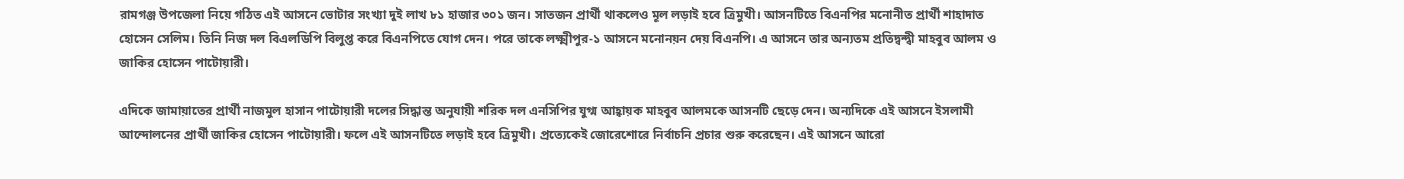রামগঞ্জ উপজেলা নিয়ে গঠিত এই আসনে ভোটার সংখ্যা দুই লাখ ৮১ হাজার ৩০১ জন। সাতজন প্রার্থী থাকলেও মূল লড়াই হবে ত্রিমুখী। আসনটিতে বিএনপির মনোনীত প্রার্থী শাহাদাত হোসেন সেলিম। তিনি নিজ দল বিএলডিপি বিলুপ্ত করে বিএনপিতে যোগ দেন। পরে তাকে লক্ষ্মীপুর-১ আসনে মনোনয়ন দেয় বিএনপি। এ আসনে তার অন্যতম প্রতিদ্বন্দ্বী মাহবুব আলম ও জাকির হোসেন পাটোয়ারী।

এদিকে জামায়াতের প্রার্থী নাজমুল হাসান পাটোয়ারী দলের সিদ্ধান্ত অনুযায়ী শরিক দল এনসিপির যুগ্ম আহ্বায়ক মাহবুব আলমকে আসনটি ছেড়ে দেন। অন্যদিকে এই আসনে ইসলামী আন্দোলনের প্রার্থী জাকির হোসেন পাটোয়ারী। ফলে এই আসনটিতে লড়াই হবে ত্রিমুখী। প্রত্যেকেই জোরেশোরে নির্বাচনি প্রচার শুরু করেছেন। এই আসনে আরো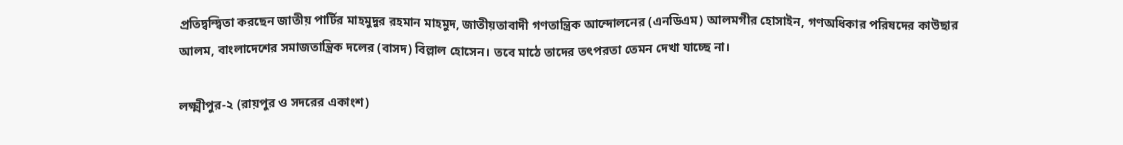প্রতিদ্বন্দ্বিতা করছেন জাতীয় পার্টির মাহমুদুর রহমান মাহমুদ, জাতীয়তাবাদী গণতান্ত্রিক আন্দোলনের (এনডিএম) আলমগীর হোসাইন, গণঅধিকার পরিষদের কাউছার আলম, বাংলাদেশের সমাজতান্ত্রিক দলের (বাসদ) বিল্লাল হোসেন। তবে মাঠে তাদের তৎপরতা তেমন দেখা যাচ্ছে না।

লক্ষ্মীপুর-২ (রায়পুর ও সদরের একাংশ)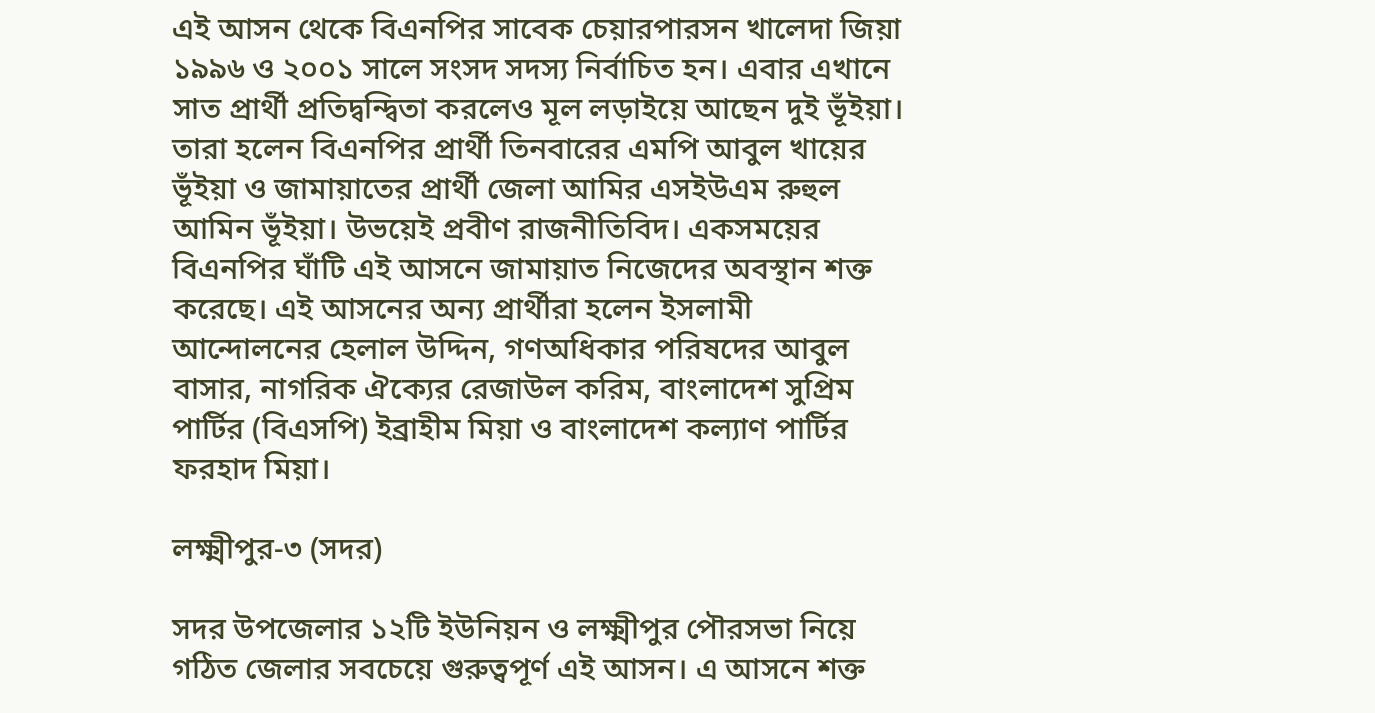এই আসন থেকে বিএনপির সাবেক চেয়ারপারসন খালেদা জিয়া ১৯৯৬ ও ২০০১ সালে সংসদ সদস্য নির্বাচিত হন। এবার এখানে সাত প্রার্থী প্রতিদ্বন্দ্বিতা করলেও মূল লড়াইয়ে আছেন দুই ভূঁইয়া। তারা হলেন বিএনপির প্রার্থী তিনবারের এমপি আবুল খায়ের ভূঁইয়া ও জামায়াতের প্রার্থী জেলা আমির এসইউএম রুহুল আমিন ভূঁইয়া। উভয়েই প্রবীণ রাজনীতিবিদ। একসময়ের বিএনপির ঘাঁটি এই আসনে জামায়াত নিজেদের অবস্থান শক্ত করেছে। এই আসনের অন্য প্রার্থীরা হলেন ইসলামী আন্দোলনের হেলাল উদ্দিন, গণঅধিকার পরিষদের আবুল বাসার, নাগরিক ঐক্যের রেজাউল করিম, বাংলাদেশ সুপ্রিম পার্টির (বিএসপি) ইব্রাহীম মিয়া ও বাংলাদেশ কল্যাণ পার্টির ফরহাদ মিয়া।

লক্ষ্মীপুর-৩ (সদর)

সদর উপজেলার ১২টি ইউনিয়ন ও লক্ষ্মীপুর পৌরসভা নিয়ে গঠিত জেলার সবচেয়ে গুরুত্বপূর্ণ এই আসন। এ আসনে শক্ত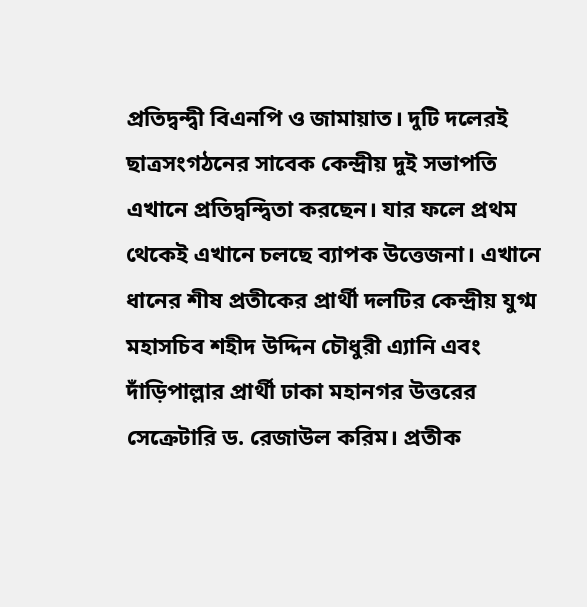প্রতিদ্বন্দ্বী বিএনপি ও জামায়াত। দুটি দলেরই ছাত্রসংগঠনের সাবেক কেন্দ্রীয় দুই সভাপতি এখানে প্রতিদ্বন্দ্বিতা করছেন। যার ফলে প্রথম থেকেই এখানে চলছে ব্যাপক উত্তেজনা। এখানে ধানের শীষ প্রতীকের প্রার্থী দলটির কেন্দ্রীয় যুগ্ম মহাসচিব শহীদ উদ্দিন চৌধুরী এ্যানি এবং দাঁড়িপাল্লার প্রার্থী ঢাকা মহানগর উত্তরের সেক্রেটারি ড. রেজাউল করিম। প্রতীক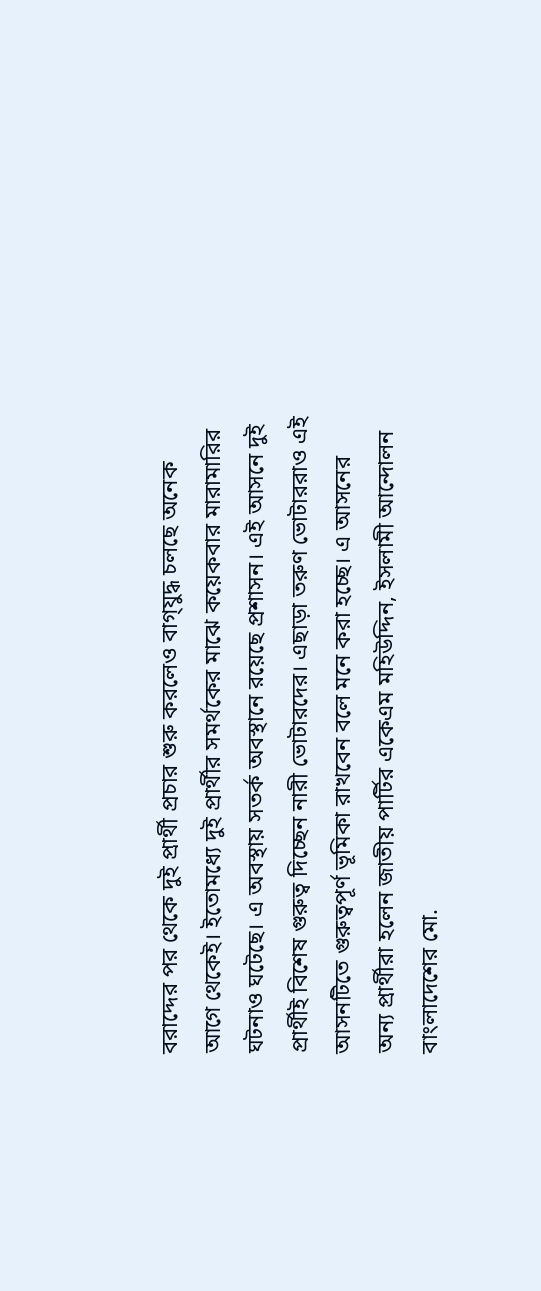বরাদ্দের পর থেকে দুই প্রার্থী প্রচার শুরু করলেও বাগ্‌যুদ্ধ চলছে অনেক আগে থেকেই। ইতোমধ্যে দুই প্রার্থীর সমর্থকের মাঝে কয়েকবার মারামারির ঘটনাও ঘটেছে। এ অবস্থায় সতর্ক অবস্থানে রয়েছে প্রশাসন। এই আসনে দুই প্রার্থীই বিশেষ গুরুত্ব দিচ্ছেন নারী ভোটারদের। এছাড়া তরুণ ভোটাররাও এই আসনটিতে গুরুত্বপূর্ণ ভূমিকা রাখবেন বলে মনে করা হচ্ছে। এ আসনের অন্য প্রার্থীরা হলেন জাতীয় পার্টির একেএম মহিউদ্দিন, ইসলামী আন্দোলন বাংলাদেশের মো.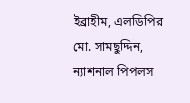ইব্রাহীম, এলডিপির মো. সামছুদ্দিন, ন্যাশনাল পিপলস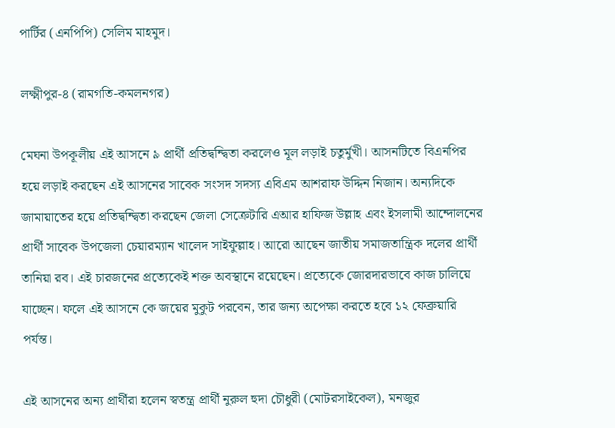পার্টির (এনপিপি) সেলিম মাহমুদ।

লক্ষ্মীপুর-৪ (রামগতি-কমলনগর)

মেঘনা উপকূলীয় এই আসনে ৯ প্রার্থী প্রতিদ্বন্দ্বিতা করলেও মূল লড়াই চতুর্মুখী। আসনটিতে বিএনপির হয়ে লড়াই করছেন এই আসনের সাবেক সংসদ সদস্য এবিএম আশরাফ উদ্দিন নিজান। অন্যদিকে জামায়াতের হয়ে প্রতিদ্বন্দ্বিতা করছেন জেলা সেক্রেটারি এআর হাফিজ উল্লাহ এবং ইসলামী আন্দোলনের প্রার্থী সাবেক উপজেলা চেয়ারম্যান খালেদ সাইফুল্লাহ। আরো আছেন জাতীয় সমাজতান্ত্রিক দলের প্রার্থী তানিয়া রব। এই চারজনের প্রত্যেকেই শক্ত অবস্থানে রয়েছেন। প্রত্যেকে জোরদারভাবে কাজ চালিয়ে যাচ্ছেন। ফলে এই আসনে কে জয়ের মুকুট পরবেন, তার জন্য অপেক্ষা করতে হবে ১২ ফেব্রুয়ারি পর্যন্ত।

এই আসনের অন্য প্রার্থীরা হলেন স্বতন্ত্র প্রার্থী নুরুল হুদা চৌধুরী (মোটরসাইকেল), মনজুর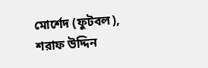মোর্শেদ (ফুটবল), শরাফ উদ্দিন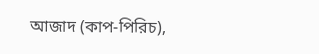আজাদ (কাপ-পিরিচ),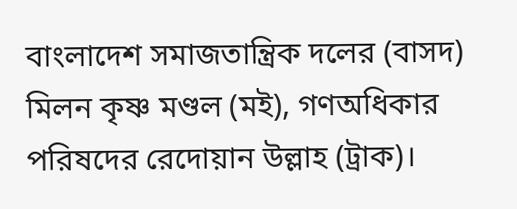বাংলাদেশ সমাজতান্ত্রিক দলের (বাসদ) মিলন কৃষ্ণ মণ্ডল (মই), গণঅধিকার পরিষদের রেদোয়ান উল্লাহ (ট্রাক)।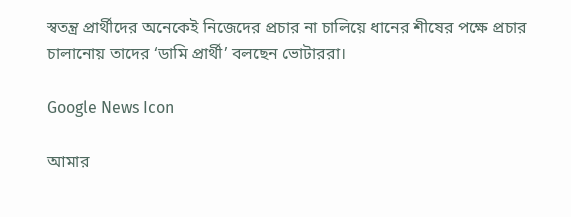স্বতন্ত্র প্রার্থীদের অনেকেই নিজেদের প্রচার না চালিয়ে ধানের শীষের পক্ষে প্রচার চালানোয় তাদের ‘ডামি প্রার্থী’ বলছেন ভোটাররা।

Google News Icon

আমার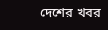দেশের খবর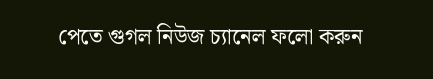পেতে গুগল নিউজ চ্যানেল ফলো করুন